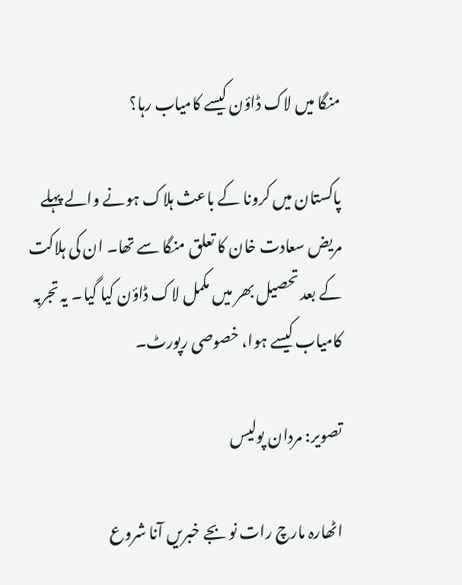منگا میں لاک ڈاؤن کیسے کامیاب رہا؟

پاکستان میں کرونا کے باعث ہلاک ہونے والے پہلے مریض سعادت خان کا تعلق منگا سے تھا۔ ان کی ہلاکت کے بعد تحصیل بھر میں مکمل لاک ڈاؤن کیا گیا۔ یہ تجربہ کامیاب کیسے ہوا، خصوصی رپورٹ۔

تصویر: مردان پولیس

اٹھارہ مارچ رات نو بجے خبریں آنا شروع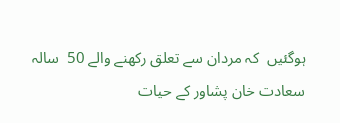ہوگئیں  کہ مردان سے تعلق رکھنے والے 50  سالہ سعادت خان پشاور کے حیات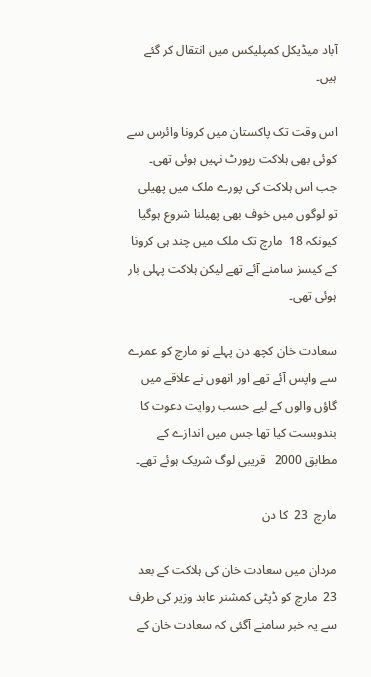آباد میڈیکل کمپلیکس میں انتقال کر گئے ہیں۔

اس وقت تک پاکستان میں کرونا وائرس سے کوئی بھی ہلاکت رپورٹ نہیں ہوئی تھی۔ جب اس ہلاکت کی پورے ملک میں پھیلی تو لوگوں میں خوف بھی پھیلنا شروع ہوگیا کیونکہ 18  مارچ تک ملک میں چند ہی کرونا کے کیسز سامنے آئے تھے لیکن ہلاکت پہلی بار ہوئی تھی۔

سعادت خان کچھ دن پہلے نو مارچ کو عمرے سے واپس آئے تھے اور انھوں نے علاقے میں گاؤں والوں کے لیے حسب روایت دعوت کا بندوبست کیا تھا جس میں اندازے کے مطابق 2000   قریبی لوگ شریک ہوئے تھے۔

مارچ  23  کا دن

مردان میں سعادت خان کی ہلاکت کے بعد 23  مارچ کو ڈپٹی کمشنر عابد وزیر کی طرف سے یہ خبر سامنے آگئی کہ سعادت خان کے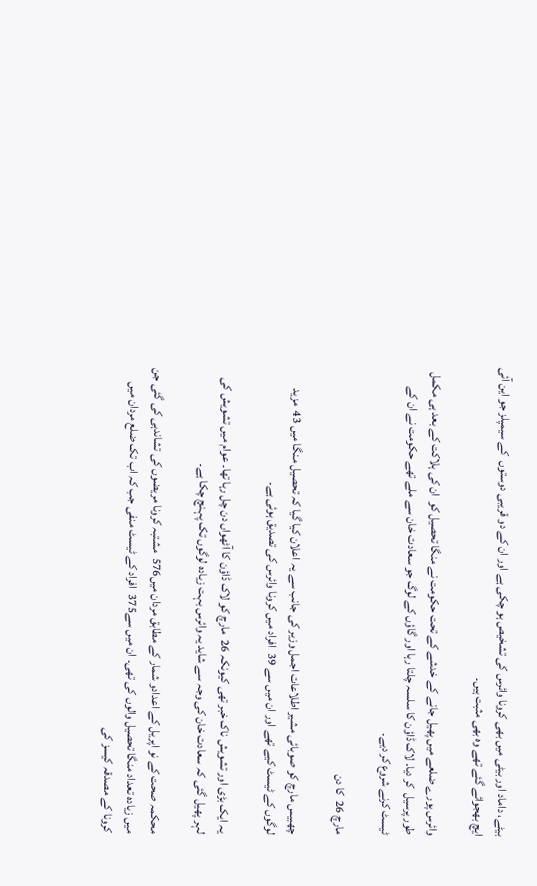بیٹے، داماد اور بیٹی میں بھی کرونا وائرس کی تشخیص ہو چکی ہے اور ان کے دو قریبی دوستوں  کے سیمپلز جو این آئی ایچ بھجوائے گئے تھے وہ بھی مثبت ہیں۔

وائرس پورے ضلعے میں پھیل جانے کے خدشے کے تحت حکومت نے منگا تحصیل کو  ان کی ہلاکت کے بعد ہی مکمل طور پرسیل  کر دیا۔ لاک ڈاؤن کا سلسہ چلتا رہا اور گاؤں کے لوگ جو سعادت خان سے ملے تھے حکومت نے ان کے ٹیسٹ کرنے شروع کر دیے۔

مارچ 26  کا دن

چھبیس مارچ کو صوبائی مشیر اطلاعات اجمل وزیر کی جانب سے یہ اعلان کیا گیا کہ تحصیل منگا میں 43  مزید لوگوں کے ٹیسٹ کیے تھے اور ان میں سے 39  افراد میں کرونا وائرس کی تصدیق ہوئی ہے۔

یہ ایک بڑی اور تشویش ناک خبر تھی کیونکہ 26  مارچ کو لاک ڈاؤن کا آٹھواں دن چل رہا تھا۔ عوام میں تشویش کی لہر پھیل گئی کہ سعادت خان کی وجہ سے شاید یہ وائرس بہت زیادہ لوگوں تک پہنچ چکا ہے۔

محکمہ صحت کے نو اپریل کے اعدادو شمار کے مطابق مردان میں576  مشتبہ کرونا مریضوں کی تشاندہی کی گئی جن میں زیادہ تعداد منگا تحصیل والوں کی تھی۔ ان میں سے375  افراد کے ٹیسٹ منفی جب کہ اب تک ضلع مردان میں کرونا کے مصدقہ کیسز کی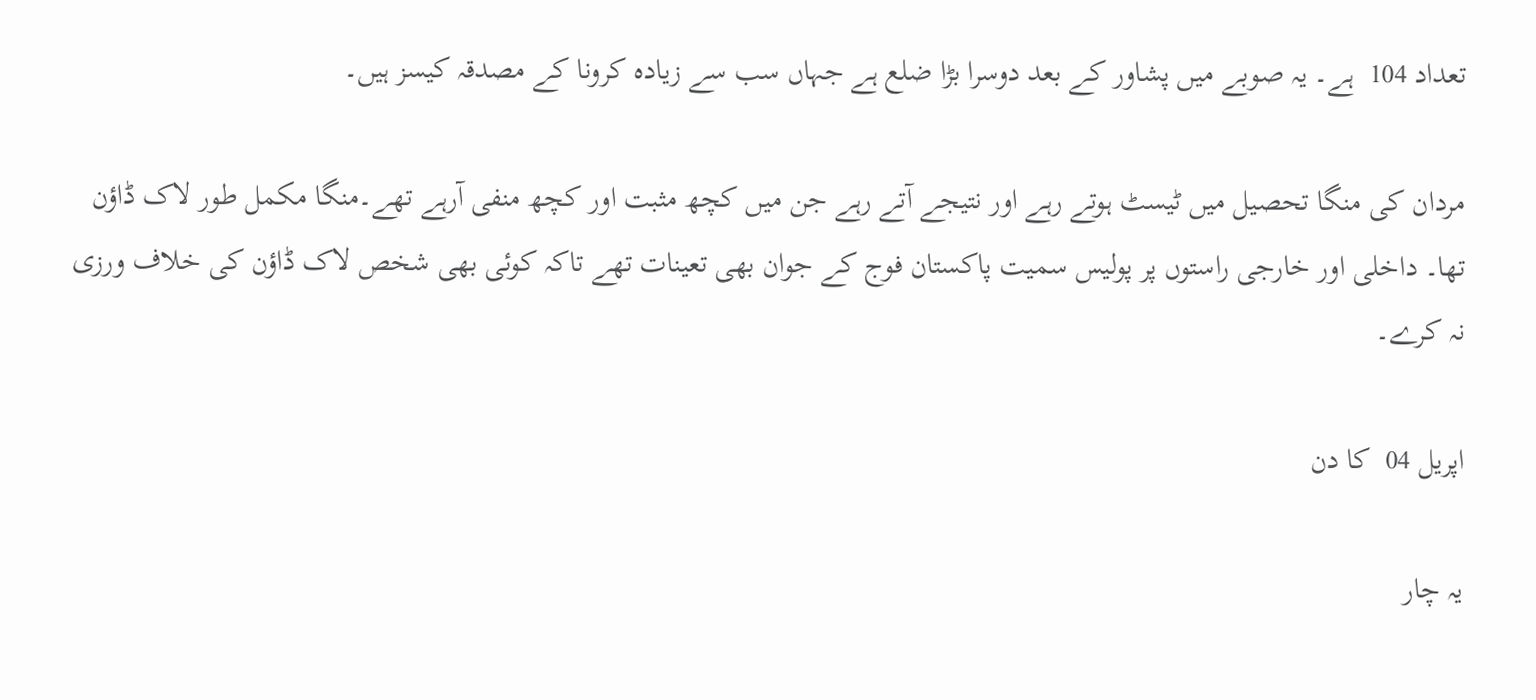تعداد 104  ہے۔ یہ صوبے میں پشاور کے بعد دوسرا بڑا ضلع ہے جہاں سب سے زیادہ کرونا کے مصدقہ کیسز ہیں۔

مردان کی منگا تحصیل میں ٹیسٹ ہوتے رہے اور نتیجے آتے رہے جن میں کچھ مثبت اور کچھ منفی آرہے تھے۔منگا مکمل طور لاک ڈاؤن تھا۔ داخلی اور خارجی راستوں پر پولیس سمیت پاکستان فوج کے جوان بھی تعینات تھے تاکہ کوئی بھی شخص لاک ڈاؤن کی خلاف ورزی نہ کرے۔

اپریل 04  کا دن

یہ چار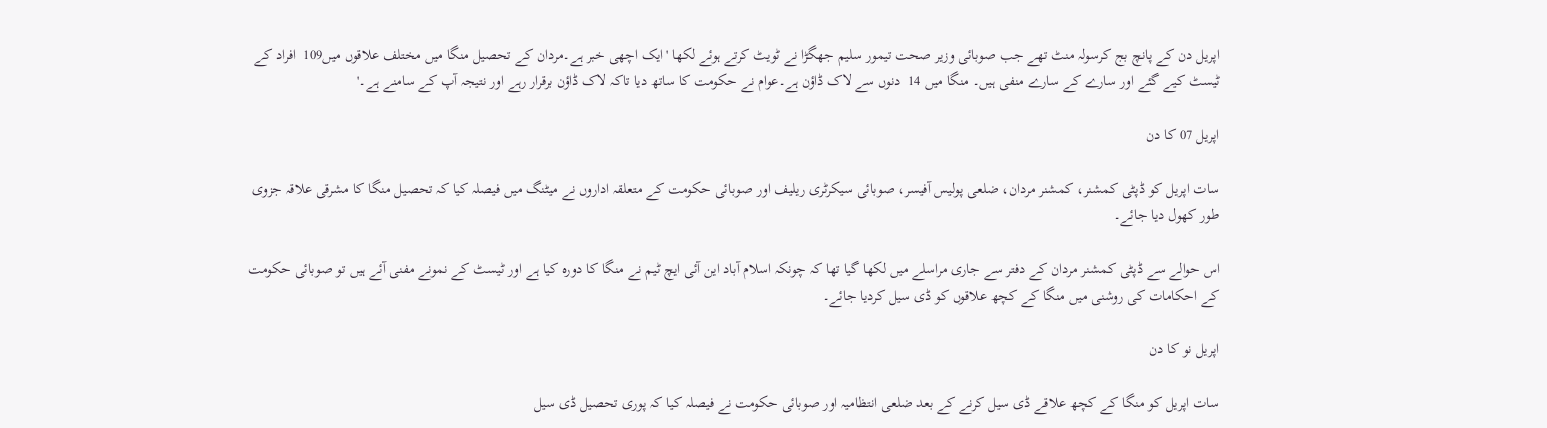اپریل دن کے پانچ بج کرسولہ منٹ تھے جب صوبائی وزیر صحت تیمور سلیم جھگڑا نے ٹویٹ کرتے ہوئے لکھا 'ایک اچھی خبر ہے۔مردان کے تحصیل منگا میں مختلف علاقوں میں109  افراد کے ٹیسٹ کیے گئے اور سارے کے سارے منفی ہیں۔ منگا میں 14  دنوں سے لاک ڈاؤن ہے۔عوام نے حکومت کا ساتھ دیا تاکہ لاک ڈاؤن برقرار رہے اور نتیجہ آپ کے سامنے ہے۔'

اپریل 07 کا دن

سات اپریل کو ڈپٹی کمشنر، کمشنر مردان، ضلعی پولیس آفیسر، صوبائی سیکرٹری ریلیف اور صوبائی حکومت کے متعلقہ اداروں نے میٹنگ میں فیصلہ کیا کہ تحصیل منگا کا مشرقی علاقہ جزوی طور کھول دیا جائے۔

اس حوالے سے ڈپٹی کمشنر مردان کے دفتر سے جاری مراسلے میں لکھا گیا تھا کہ چونکہ اسلام آباد این آئی ایچ ٹیم نے منگا کا دورہ کیا ہے اور ٹیسٹ کے نمونے مفنی آئے ہیں تو صوبائی حکومت کے احکامات کی روشنی میں منگا کے کچھ علاقوں کو ڈی سیل کردیا جائے۔

اپریل نو کا دن

سات اپریل کو منگا کے کچھ علاقے ڈی سیل کرنے کے بعد ضلعی انتظامیہ اور صوبائی حکومت نے فیصلہ کیا کہ پوری تحصیل ڈی سیل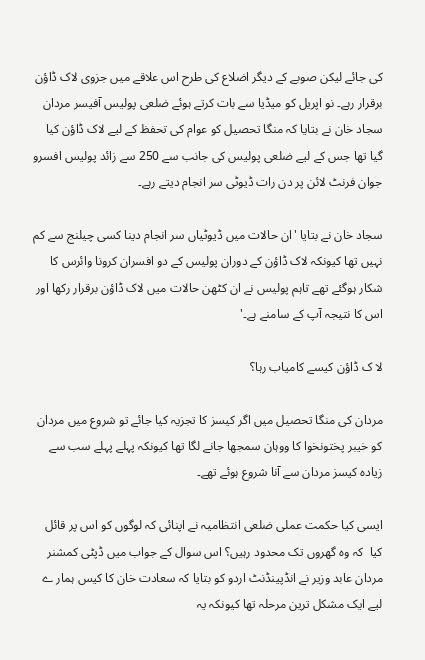کی جائے لیکن صوبے کے دیگر اضلاع کی طرح اس علاقے میں جزوی لاک ڈاؤن برقرار رہے۔ نو اپریل کو میڈیا سے بات کرتے ہوئے ضلعی پولیس آفیسر مردان سجاد خان نے بتایا کہ منگا تحصیل کو عوام کی تحفظ کے لیے لاک ڈاؤن کیا گیا تھا جس کے لیے ضلعی پولیس کی جانب سے 250 سے زائد پولیس افسرو جوان فرنٹ لائن پر دن رات ڈیوٹی سر انجام دیتے رہے۔

سجاد خان نے بتایا 'ان حالات میں ڈیوٹیاں سر انجام دینا کسی چیلنج سے کم نہیں تھا کیونکہ لاک ڈاؤن کے دوران پولیس کے دو افسران کرونا وائرس کا شکار ہوگئے تھے تاہم پولیس نے ان کٹھن حالات میں لاک ڈاؤن برقرار رکھا اور اس کا نتیجہ آپ کے سامنے ہے۔'

لا ک ڈاؤن کیسے کامیاب رہا؟

مردان کی منگا تحصیل میں اگر کیسز کا تجزیہ کیا جائے تو شروع میں مردان کو خیبر پختونخوا کا ووہان سمجھا جانے لگا تھا کیونکہ پہلے پہلے سب سے زیادہ کیسز مردان سے آنا شروع ہوئے تھے۔

ایسی کیا حکمت عملی ضلعی انتظامیہ نے اپنائی کہ لوگوں کو اس پر قائل کیا  کہ وہ گھروں تک محدود رہیں؟ اس سوال کے جواب میں ڈپٹی کمشنر مردان عابد وزیر نے انڈپینڈنٹ اردو کو بتایا کہ سعادت خان کا کیس ہمار ے لیے ایک مشکل ترین مرحلہ تھا کیونکہ یہ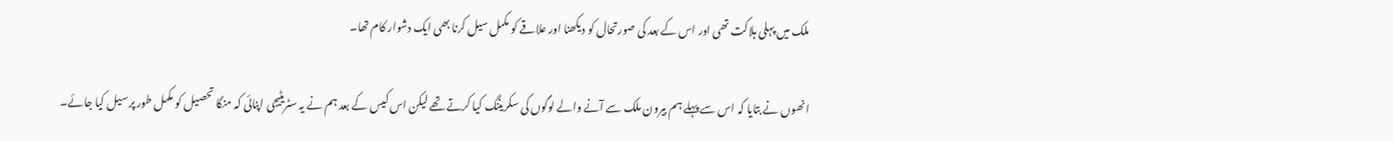ملک میں پہلی ہلاکت تھی اور اس کے بعد کی صورتحال کو دیکھنا اور علاقے کو مکمل سیل کرنا بھی ایک دشوار کام تھا۔

انھوں نے بتایا کہ اس سے پہلے ہم بیرون ملک سے آنے والے لوگوں کی سکریننگ کیا کرتے تھے لیکن اس کیس کے بعد ہم نے یہ سٹریٹیجی اپنائی کہ منگا تحصیل کو مکمل طور پر سیل کیا جائے۔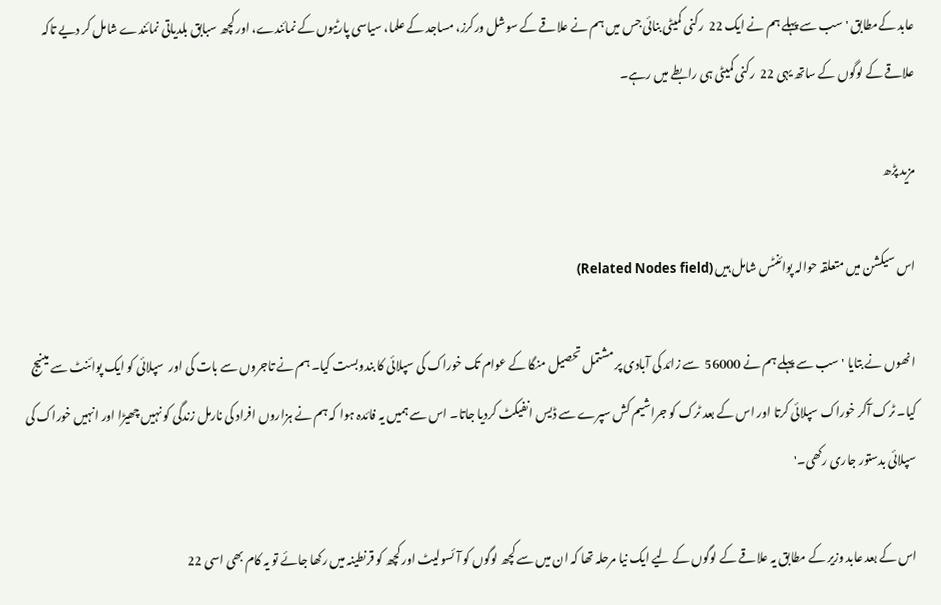عابد کےمطابق 'سب سے پہلے ہم نے ایک 22  رکنی کمیٹی بنائی جس میں ہم نے علاقے کے سوشل ورکرز، مساجد کے علما، سیاسی پارٹیوں کے نمائندے، اور کچھ سبابق بلدیاتی نمائندے شامل کر دیے تاکہ علاقے کے لوگوں کے ساتھ یہی 22  رکنی کمیٹی ہی رابطے میں رہے۔

مزید پڑھ

اس سیکشن میں متعلقہ حوالہ پوائنٹس شامل ہیں (Related Nodes field)

انھوں نے بتایا 'سب سے پہلے ہم نے 56000  سے زائد کی آبادی پر مشتمل تحصیل منگا کے عوام تک خوراک کی سپلائی کا بندوبست کیا۔ ہم نے تاجروں سے بات کی اور  سپلائی کو ایک پوائنٹ سے مینیج کیا۔ ٹرک آکر خوراک سپلائی کرتا اور اس کے بعد ٹرک کو جراشیم کش سپرے سے ڈیس انفیکٹ کردیا جاتا۔ اس سے ہمیں یہ فائدہ ہوا کہ ہم نے ہزاروں افراد کی نارمل زندگی کو نہیں چھیڑا اور انہیں خوراک کی سپلائی بدستور جاری رکھی۔'

اس کے بعد عابد وزیر کے مطابق یہ علاقے کے لوگوں کے لیے ایک نیا مرحلہ تھا کہ ان میں سے کچھ لوگوں کو آئسولیٹ اور کچھ کو قرنطینہ میں رکھا جائے تو یہ کام بھی اسی 22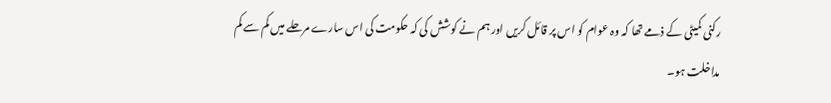رکنی کمیٹی کے ذمے تھا کہ وہ عوام کو اس پر قائل کریں اور ہم نے کوشش کی کہ حکومت کی اس سارے مرحلے میں کم سے کم مداخلت ہو۔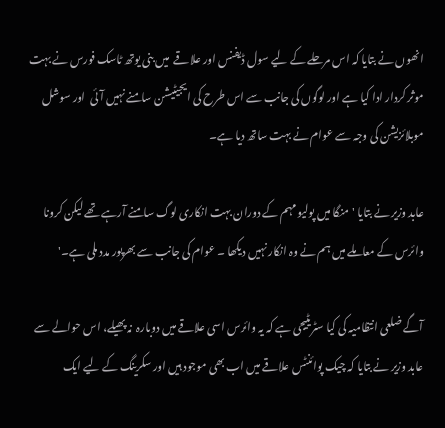انھوں نے بتایا کہ اس مرحلے کے لیے سول ڈیفنس اور علاقے  میں بنی یوتھ ٹاسک فورس نے بہت موثر کردار ادا کیا ہے اور لوگوں کی جانب سے اس طرح کی ایجیٹیشن سامنے نہیں آئی  اور سوشل موبلائزیشن کی وجہ سے عوام نے بہت ساتھ دیا ہے۔

عابد وزیر نے بتایا 'منگا میں پولیو مہم کے دوران بہت انکاری لوگ سامنے آرہے تھے لیکن کرونا وائرس کے معاملے میں ہم نے وہ انکار نہیں دیکھا ۔ عوام کی جانب سے بھرپور مدد ملی ہے۔'

آگے ضلعی انتظامیہ کی کیا سٹریٹیجی ہے کہ یہ وائرس اسی علاقے میں دوبارہ  نہ پھیلے، اس حوالے سے عابد وزیر نے بتایا کہ چیک پوائنٹس علاقے میں اب بھی موجود ہیں اور سکرینگ کے لیے ایک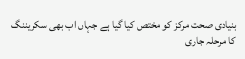بنیادی صحت مرکز کو مختص کیا گیا ہے جہاں اب بھی سکریننگ کا مرحلہ جاری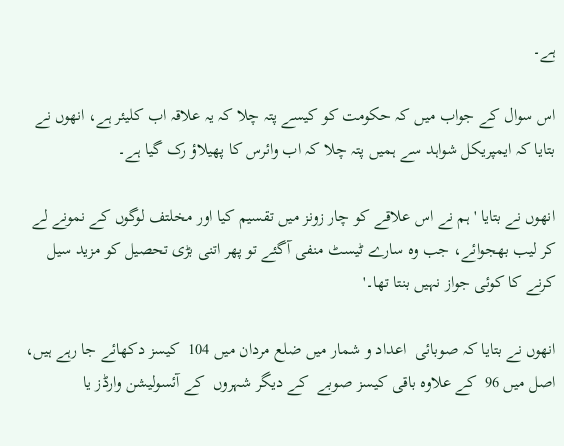ہے۔

اس سوال کے جواب میں کہ حکومت کو کیسے پتہ چلا کہ یہ علاقہ اب کلیئر ہے، انھوں نے بتایا کہ ایمپریکل شواہد سے ہمیں پتہ چلا کہ اب وائرس کا پھیلاؤ رک گیا ہے۔

انھوں نے بتایا 'ہم نے اس علاقے کو چار زونز میں تقسیم کیا اور مخلتف لوگوں کے نمونے لے کر لیب بھجوائے، جب وہ سارے ٹیسٹ منفی آگئے تو پھر اتنی بڑی تحصیل کو مزید سیل کرنے کا کوئی جواز نہیں بنتا تھا۔'

انھوں نے بتایا کہ صوبائی  اعداد و شمار میں ضلع مردان میں 104  کیسز دکھائے جا رہے ہیں، اصل میں 96  کے علاوہ باقی کیسز صوبے  کے دیگر شہروں  کے آئسولیشن وارڈز یا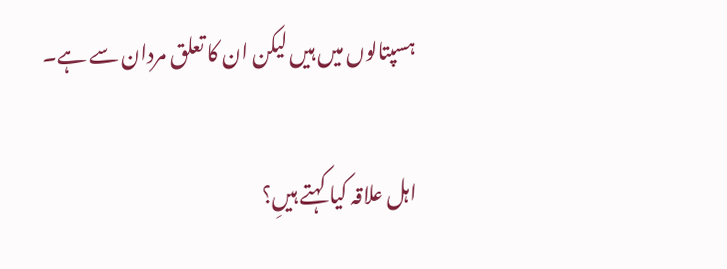ہسپتالوں میں ہیں لیکن ان کا تعلق مردان سے ہے۔

اہل علاقہ کیا کہتے ہیںِ؟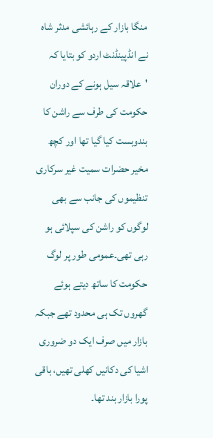منگا بازار کے رہائشی مدثر شاہ نے انڈپینڈنٹ اردو کو بتایا کہ 'علاقہ سیل ہونے کے دوران حکومت کی طرف سے راشن کا بندوبست کیا گیا تھا اور کچھ مخیر حضرات سمیت غیر سرکاری تنظیموں کی جانب سے بھی لوگوں کو راشن کی سپلائی ہو رہی تھی۔عمومی طور پر لوگ حکومت کا ساتھ دیتے ہوئے گھروں تک ہی محدود تھے جبکہ بازار میں صرف ایک دو ضروری اشیا کی دکانیں کھلی تھیں، باقی پورا بازار بند تھا۔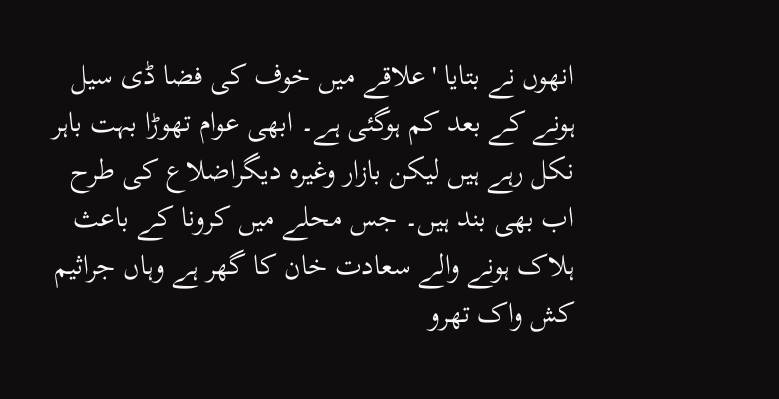انھوں نے بتایا 'علاقے میں خوف کی فضا ڈی سیل ہونے کے بعد کم ہوگئی ہے۔ ابھی عوام تھوڑا بہت باہر نکل رہے ہیں لیکن بازار وغیرہ دیگراضلاع کی طرح اب بھی بند ہیں۔ جس محلے میں کرونا کے باعث ہلاک ہونے والے سعادت خان کا گھر ہے وہاں جراثیم کش واک تھرو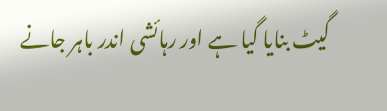گیٹ بنایا گیا ہے اور رہائشی اندر باہر جانے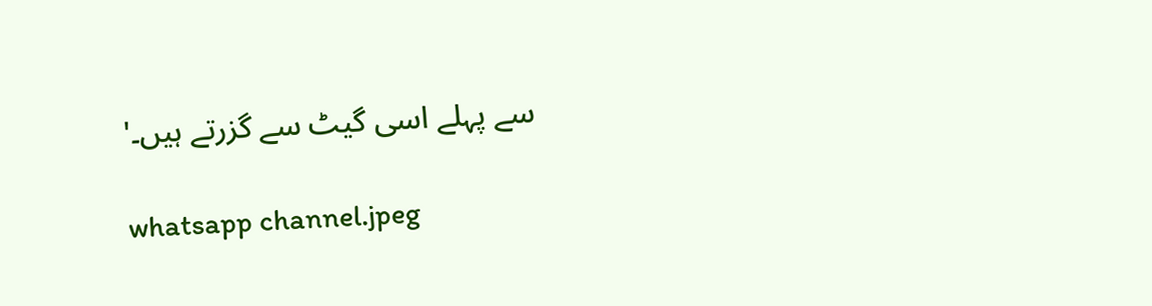سے پہلے اسی گیٹ سے گزرتے ہیں۔'

whatsapp channel.jpeg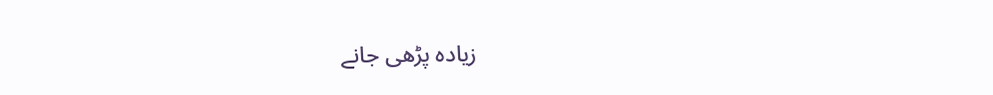زیادہ پڑھی جانے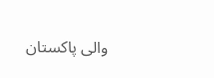والی پاکستان